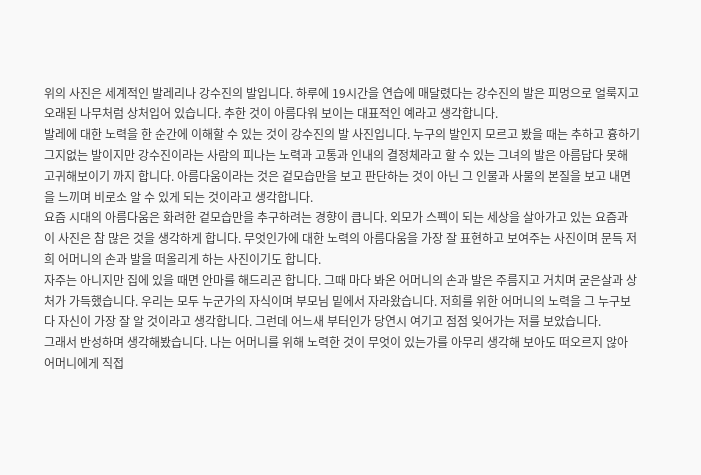위의 사진은 세계적인 발레리나 강수진의 발입니다. 하루에 19시간을 연습에 매달렸다는 강수진의 발은 피멍으로 얼룩지고 오래된 나무처럼 상처입어 있습니다. 추한 것이 아름다워 보이는 대표적인 예라고 생각합니다.
발레에 대한 노력을 한 순간에 이해할 수 있는 것이 강수진의 발 사진입니다. 누구의 발인지 모르고 봤을 때는 추하고 흉하기 그지없는 발이지만 강수진이라는 사람의 피나는 노력과 고통과 인내의 결정체라고 할 수 있는 그녀의 발은 아름답다 못해 고귀해보이기 까지 합니다. 아름다움이라는 것은 겉모습만을 보고 판단하는 것이 아닌 그 인물과 사물의 본질을 보고 내면을 느끼며 비로소 알 수 있게 되는 것이라고 생각합니다.
요즘 시대의 아름다움은 화려한 겉모습만을 추구하려는 경향이 큽니다. 외모가 스펙이 되는 세상을 살아가고 있는 요즘과 이 사진은 참 많은 것을 생각하게 합니다. 무엇인가에 대한 노력의 아름다움을 가장 잘 표현하고 보여주는 사진이며 문득 저희 어머니의 손과 발을 떠올리게 하는 사진이기도 합니다.
자주는 아니지만 집에 있을 때면 안마를 해드리곤 합니다. 그때 마다 봐온 어머니의 손과 발은 주름지고 거치며 굳은살과 상처가 가득했습니다. 우리는 모두 누군가의 자식이며 부모님 밑에서 자라왔습니다. 저희를 위한 어머니의 노력을 그 누구보다 자신이 가장 잘 알 것이라고 생각합니다. 그런데 어느새 부터인가 당연시 여기고 점점 잊어가는 저를 보았습니다.
그래서 반성하며 생각해봤습니다. 나는 어머니를 위해 노력한 것이 무엇이 있는가를 아무리 생각해 보아도 떠오르지 않아 어머니에게 직접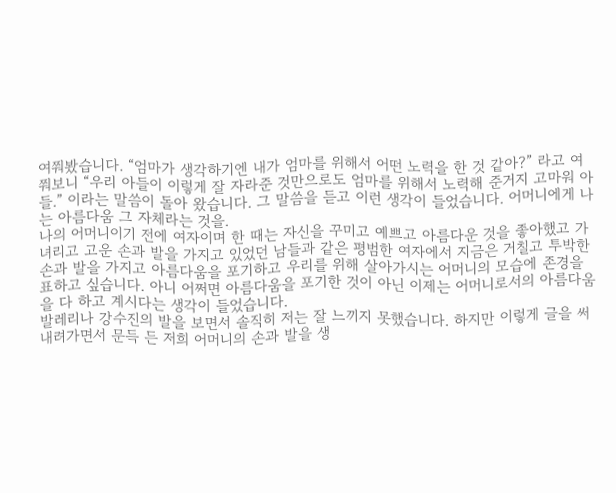여쭤봤습니다. “엄마가 생각하기엔 내가 엄마를 위해서 어떤 노력을 한 것 같아?” 라고 여쭤보니 “우리 아들이 이렇게 잘 자라준 것만으로도 엄마를 위해서 노력해 준거지 고마워 아들.” 이라는 말씀이 돌아 왔습니다. 그 말씀을 듣고 이런 생각이 들었습니다. 어머니에게 나는 아름다움 그 자체라는 것을.
나의 어머니이기 전에 여자이며 한 때는 자신을 꾸미고 예쁘고 아름다운 것을 좋아했고 가녀리고 고운 손과 발을 가지고 있었던 남들과 같은 평범한 여자에서 지금은 거칠고 투박한 손과 발을 가지고 아름다움을 포기하고 우리를 위해 살아가시는 어머니의 모습에 존경을 표하고 싶습니다. 아니 어쩌면 아름다움을 포기한 것이 아닌 이제는 어머니로서의 아름다움을 다 하고 계시다는 생각이 들었습니다.
발레리나 강수진의 발을 보면서 솔직히 저는 잘 느끼지 못했습니다. 하지만 이렇게 글을 써 내려가면서 문득 든 저희 어머니의 손과 발을 생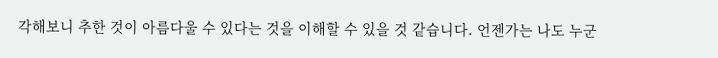각해보니 추한 것이 아름다울 수 있다는 것을 이해할 수 있을 것 같습니다. 언젠가는 나도 누군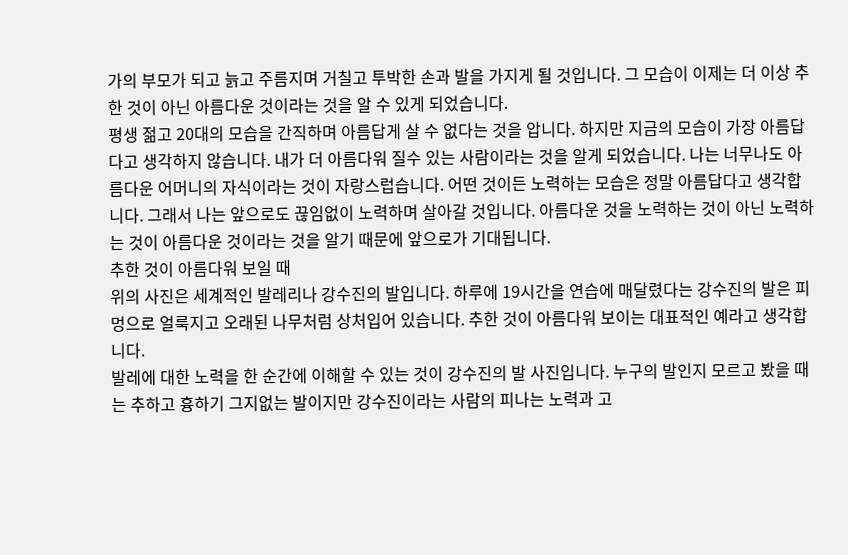가의 부모가 되고 늙고 주름지며 거칠고 투박한 손과 발을 가지게 될 것입니다. 그 모습이 이제는 더 이상 추한 것이 아닌 아름다운 것이라는 것을 알 수 있게 되었습니다.
평생 젊고 20대의 모습을 간직하며 아름답게 살 수 없다는 것을 압니다. 하지만 지금의 모습이 가장 아름답다고 생각하지 않습니다. 내가 더 아름다워 질수 있는 사람이라는 것을 알게 되었습니다. 나는 너무나도 아름다운 어머니의 자식이라는 것이 자랑스럽습니다. 어떤 것이든 노력하는 모습은 정말 아름답다고 생각합니다. 그래서 나는 앞으로도 끊임없이 노력하며 살아갈 것입니다. 아름다운 것을 노력하는 것이 아닌 노력하는 것이 아름다운 것이라는 것을 알기 때문에 앞으로가 기대됩니다.
추한 것이 아름다워 보일 때
위의 사진은 세계적인 발레리나 강수진의 발입니다. 하루에 19시간을 연습에 매달렸다는 강수진의 발은 피멍으로 얼룩지고 오래된 나무처럼 상처입어 있습니다. 추한 것이 아름다워 보이는 대표적인 예라고 생각합니다.
발레에 대한 노력을 한 순간에 이해할 수 있는 것이 강수진의 발 사진입니다. 누구의 발인지 모르고 봤을 때는 추하고 흉하기 그지없는 발이지만 강수진이라는 사람의 피나는 노력과 고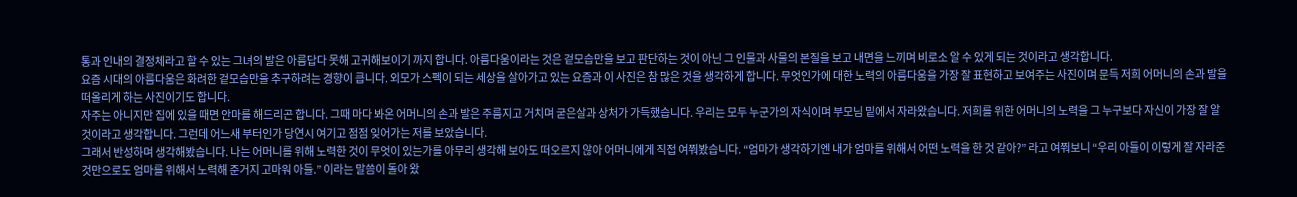통과 인내의 결정체라고 할 수 있는 그녀의 발은 아름답다 못해 고귀해보이기 까지 합니다. 아름다움이라는 것은 겉모습만을 보고 판단하는 것이 아닌 그 인물과 사물의 본질을 보고 내면을 느끼며 비로소 알 수 있게 되는 것이라고 생각합니다.
요즘 시대의 아름다움은 화려한 겉모습만을 추구하려는 경향이 큽니다. 외모가 스펙이 되는 세상을 살아가고 있는 요즘과 이 사진은 참 많은 것을 생각하게 합니다. 무엇인가에 대한 노력의 아름다움을 가장 잘 표현하고 보여주는 사진이며 문득 저희 어머니의 손과 발을 떠올리게 하는 사진이기도 합니다.
자주는 아니지만 집에 있을 때면 안마를 해드리곤 합니다. 그때 마다 봐온 어머니의 손과 발은 주름지고 거치며 굳은살과 상처가 가득했습니다. 우리는 모두 누군가의 자식이며 부모님 밑에서 자라왔습니다. 저희를 위한 어머니의 노력을 그 누구보다 자신이 가장 잘 알 것이라고 생각합니다. 그런데 어느새 부터인가 당연시 여기고 점점 잊어가는 저를 보았습니다.
그래서 반성하며 생각해봤습니다. 나는 어머니를 위해 노력한 것이 무엇이 있는가를 아무리 생각해 보아도 떠오르지 않아 어머니에게 직접 여쭤봤습니다. “엄마가 생각하기엔 내가 엄마를 위해서 어떤 노력을 한 것 같아?” 라고 여쭤보니 “우리 아들이 이렇게 잘 자라준 것만으로도 엄마를 위해서 노력해 준거지 고마워 아들.” 이라는 말씀이 돌아 왔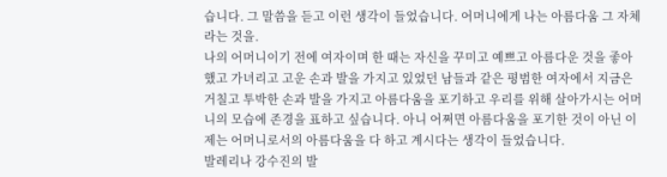습니다. 그 말씀을 듣고 이런 생각이 들었습니다. 어머니에게 나는 아름다움 그 자체라는 것을.
나의 어머니이기 전에 여자이며 한 때는 자신을 꾸미고 예쁘고 아름다운 것을 좋아했고 가녀리고 고운 손과 발을 가지고 있었던 남들과 같은 평범한 여자에서 지금은 거칠고 투박한 손과 발을 가지고 아름다움을 포기하고 우리를 위해 살아가시는 어머니의 모습에 존경을 표하고 싶습니다. 아니 어쩌면 아름다움을 포기한 것이 아닌 이제는 어머니로서의 아름다움을 다 하고 계시다는 생각이 들었습니다.
발레리나 강수진의 발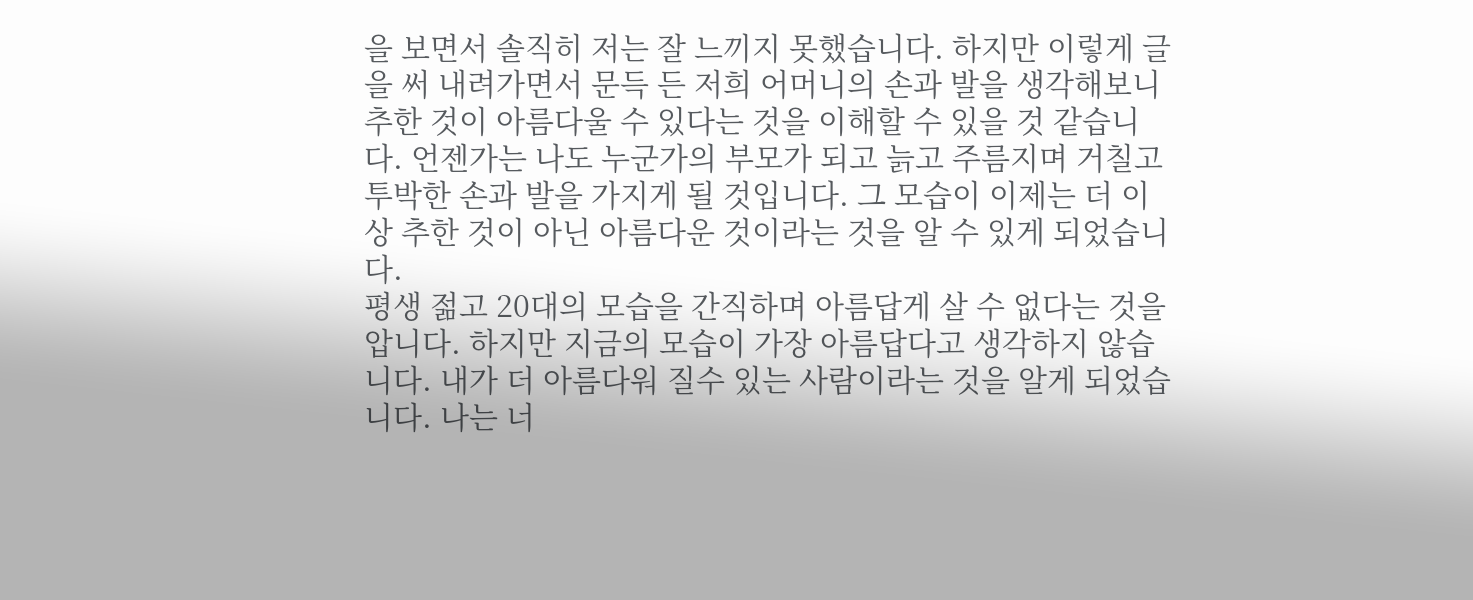을 보면서 솔직히 저는 잘 느끼지 못했습니다. 하지만 이렇게 글을 써 내려가면서 문득 든 저희 어머니의 손과 발을 생각해보니 추한 것이 아름다울 수 있다는 것을 이해할 수 있을 것 같습니다. 언젠가는 나도 누군가의 부모가 되고 늙고 주름지며 거칠고 투박한 손과 발을 가지게 될 것입니다. 그 모습이 이제는 더 이상 추한 것이 아닌 아름다운 것이라는 것을 알 수 있게 되었습니다.
평생 젊고 20대의 모습을 간직하며 아름답게 살 수 없다는 것을 압니다. 하지만 지금의 모습이 가장 아름답다고 생각하지 않습니다. 내가 더 아름다워 질수 있는 사람이라는 것을 알게 되었습니다. 나는 너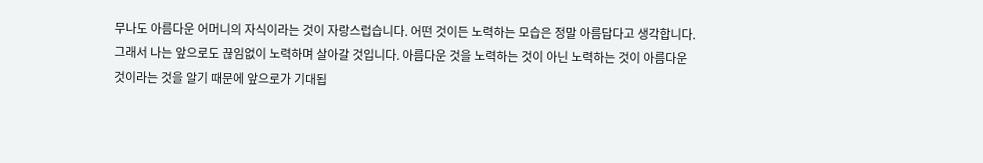무나도 아름다운 어머니의 자식이라는 것이 자랑스럽습니다. 어떤 것이든 노력하는 모습은 정말 아름답다고 생각합니다. 그래서 나는 앞으로도 끊임없이 노력하며 살아갈 것입니다. 아름다운 것을 노력하는 것이 아닌 노력하는 것이 아름다운 것이라는 것을 알기 때문에 앞으로가 기대됩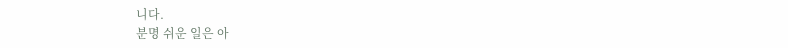니다.
분명 쉬운 일은 아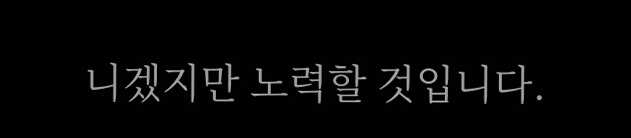니겠지만 노력할 것입니다.